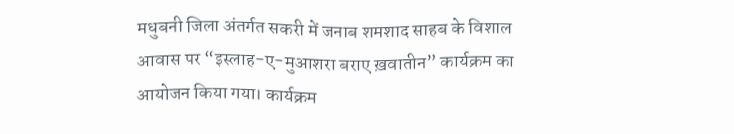मधुबनी जिला अंतर्गत सकरी में जनाब शमशाद साहब के विशाल आवास पर “इस्लाह-ए-मुआशरा बराए ख़वातीन” कार्यक्रम का आयोजन किया गया। कार्यक्रम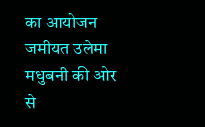का आयोजन जमीयत उलेमा मधुबनी की ओर से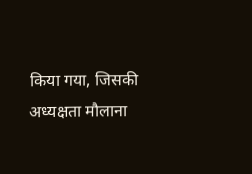किया गया, जिसकी अध्यक्षता मौलाना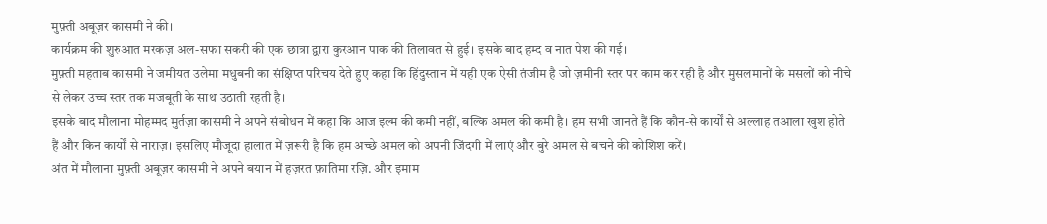मुफ़्ती अबूज़र कासमी ने की।
कार्यक्रम की शुरुआत मरकज़ अल-सफा सकरी की एक छात्रा द्वारा कुरआन पाक की तिलावत से हुई। इसके बाद हम्द व नात पेश की गई।
मुफ़्ती महताब कासमी ने जमीयत उलेमा मधुबनी का संक्षिप्त परिचय देते हुए कहा कि हिंदुस्तान में यही एक ऐसी तंजीम है जो ज़मीनी स्तर पर काम कर रही है और मुसलमानों के मसलों को नीचे से लेकर उच्च स्तर तक मजबूती के साथ उठाती रहती है।
इसके बाद मौलाना मोहम्मद मुर्तज़ा कासमी ने अपने संबोधन में कहा कि आज इल्म की कमी नहीं, बल्कि अमल की कमी है। हम सभी जानते हैं कि कौन-से कार्यों से अल्लाह तआला खुश होते हैं और किन कार्यों से नाराज़। इसलिए मौजूदा हालात में ज़रूरी है कि हम अच्छे अमल को अपनी जिंदगी में लाएं और बुरे अमल से बचने की कोशिश करें।
अंत में मौलाना मुफ़्ती अबूज़र कासमी ने अपने बयान में हज़रत फ़ातिमा रज़ि. और इमाम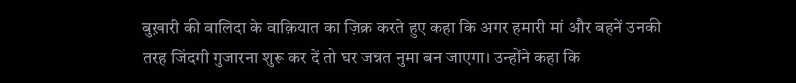बुख़ारी की वालिदा के वाक़ियात का ज़िक्र करते हुए कहा कि अगर हमारी मां और बहनें उनकी तरह जिंदगी गुजारना शुरू कर दें तो घर जन्नत नुमा बन जाएगा। उन्होंने कहा कि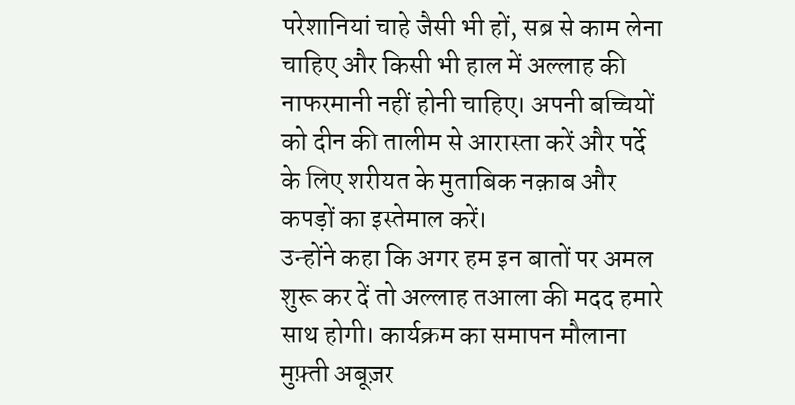परेशानियां चाहे जैसी भी हों, सब्र से काम लेना चाहिए और किसी भी हाल में अल्लाह की नाफरमानी नहीं होनी चाहिए। अपनी बच्चियों को दीन की तालीम से आरास्ता करें और पर्दे के लिए शरीयत के मुताबिक नक़ाब और कपड़ों का इस्तेमाल करें।
उन्होंने कहा कि अगर हम इन बातों पर अमल शुरू कर दें तो अल्लाह तआला की मदद हमारे साथ होगी। कार्यक्रम का समापन मौलाना मुफ़्ती अबूज़र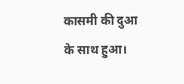कासमी की दुआ के साथ हुआ।